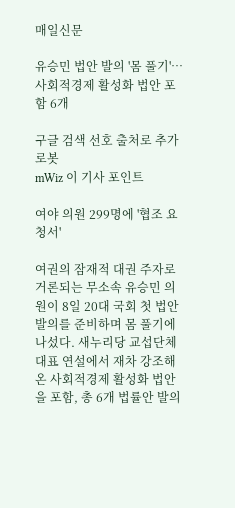매일신문

유승민 법안 발의 '몸 풀기'…사회적경제 활성화 법안 포함 6개

구글 검색 선호 출처로 추가
로봇
mWiz 이 기사 포인트

여야 의원 299명에 '협조 요청서'

여권의 잠재적 대권 주자로 거론되는 무소속 유승민 의원이 8일 20대 국회 첫 법안 발의를 준비하며 몸 풀기에 나섰다. 새누리당 교섭단체 대표 연설에서 재차 강조해온 사회적경제 활성화 법안을 포함, 총 6개 법률안 발의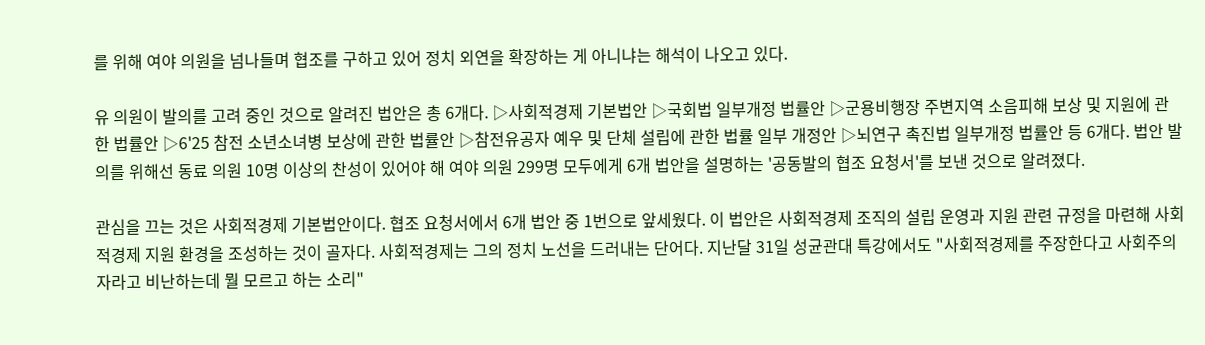를 위해 여야 의원을 넘나들며 협조를 구하고 있어 정치 외연을 확장하는 게 아니냐는 해석이 나오고 있다.

유 의원이 발의를 고려 중인 것으로 알려진 법안은 총 6개다. ▷사회적경제 기본법안 ▷국회법 일부개정 법률안 ▷군용비행장 주변지역 소음피해 보상 및 지원에 관한 법률안 ▷6'25 참전 소년소녀병 보상에 관한 법률안 ▷참전유공자 예우 및 단체 설립에 관한 법률 일부 개정안 ▷뇌연구 촉진법 일부개정 법률안 등 6개다. 법안 발의를 위해선 동료 의원 10명 이상의 찬성이 있어야 해 여야 의원 299명 모두에게 6개 법안을 설명하는 '공동발의 협조 요청서'를 보낸 것으로 알려졌다.

관심을 끄는 것은 사회적경제 기본법안이다. 협조 요청서에서 6개 법안 중 1번으로 앞세웠다. 이 법안은 사회적경제 조직의 설립 운영과 지원 관련 규정을 마련해 사회적경제 지원 환경을 조성하는 것이 골자다. 사회적경제는 그의 정치 노선을 드러내는 단어다. 지난달 31일 성균관대 특강에서도 "사회적경제를 주장한다고 사회주의자라고 비난하는데 뭘 모르고 하는 소리"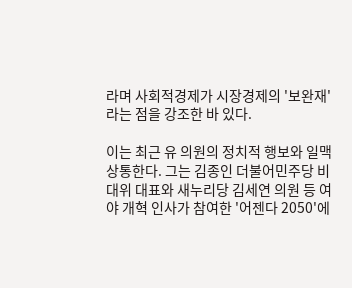라며 사회적경제가 시장경제의 '보완재'라는 점을 강조한 바 있다.

이는 최근 유 의원의 정치적 행보와 일맥상통한다. 그는 김종인 더불어민주당 비대위 대표와 새누리당 김세연 의원 등 여야 개혁 인사가 참여한 '어젠다 2050'에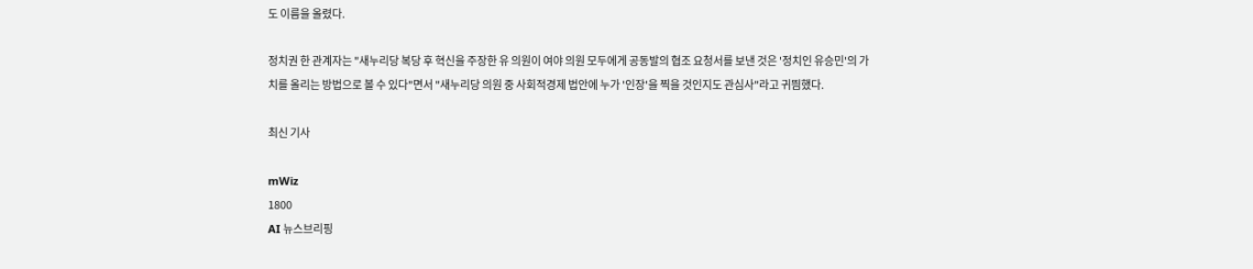도 이름을 올렸다.

정치권 한 관계자는 "새누리당 복당 후 혁신을 주장한 유 의원이 여야 의원 모두에게 공동발의 협조 요청서를 보낸 것은 '정치인 유승민'의 가치를 올리는 방법으로 볼 수 있다"면서 "새누리당 의원 중 사회적경제 법안에 누가 '인장'을 찍을 것인지도 관심사"라고 귀띔했다.

최신 기사

mWiz
1800
AI 뉴스브리핑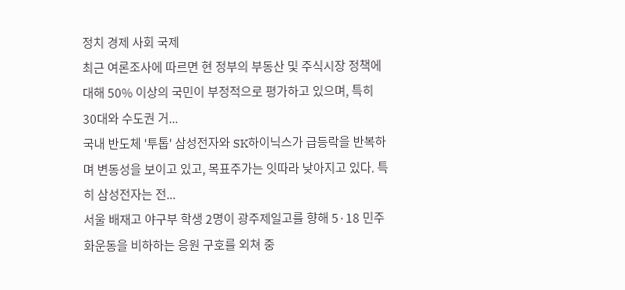정치 경제 사회 국제
최근 여론조사에 따르면 현 정부의 부동산 및 주식시장 정책에 대해 50% 이상의 국민이 부정적으로 평가하고 있으며, 특히 30대와 수도권 거...
국내 반도체 '투톱' 삼성전자와 SK하이닉스가 급등락을 반복하며 변동성을 보이고 있고, 목표주가는 잇따라 낮아지고 있다. 특히 삼성전자는 전...
서울 배재고 야구부 학생 2명이 광주제일고를 향해 5·18 민주화운동을 비하하는 응원 구호를 외쳐 중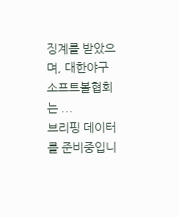징계를 받았으며, 대한야구소프트볼협회는 ...
브리핑 데이터를 준비중입니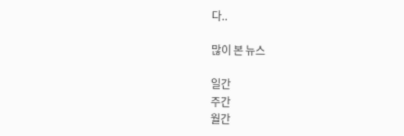다..

많이 본 뉴스

일간
주간
월간